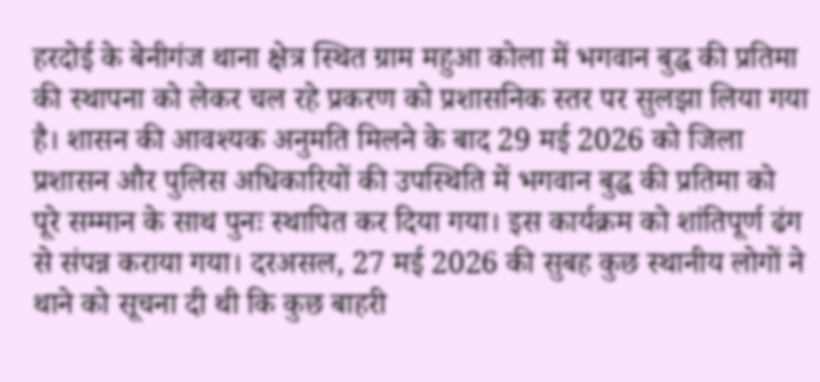हरदोई के बेनीगंज थाना क्षेत्र स्थित ग्राम महुआ कोला में भगवान बुद्ध की प्रतिमा की स्थापना को लेकर चल रहे प्रकरण को प्रशासनिक स्तर पर सुलझा लिया गया है। शासन की आवश्यक अनुमति मिलने के बाद 29 मई 2026 को जिला प्रशासन और पुलिस अधिकारियों की उपस्थिति में भगवान बुद्ध की प्रतिमा को पूरे सम्मान के साथ पुनः स्थापित कर दिया गया। इस कार्यक्रम को शांतिपूर्ण ढंग से संपन्न कराया गया। दरअसल, 27 मई 2026 की सुबह कुछ स्थानीय लोगों ने थाने को सूचना दी थी कि कुछ बाहरी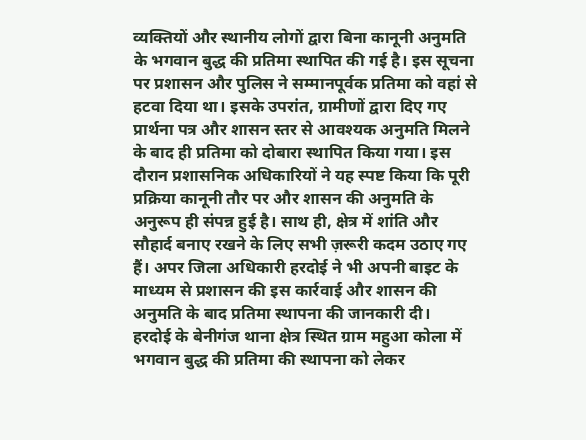व्यक्तियों और स्थानीय लोगों द्वारा बिना कानूनी अनुमति के भगवान बुद्ध की प्रतिमा स्थापित की गई है। इस सूचना पर प्रशासन और पुलिस ने सम्मानपूर्वक प्रतिमा को वहां से हटवा दिया था। इसके उपरांत, ग्रामीणों द्वारा दिए गए प्रार्थना पत्र और शासन स्तर से आवश्यक अनुमति मिलने के बाद ही प्रतिमा को दोबारा स्थापित किया गया। इस दौरान प्रशासनिक अधिकारियों ने यह स्पष्ट किया कि पूरी प्रक्रिया कानूनी तौर पर और शासन की अनुमति के अनुरूप ही संपन्न हुई है। साथ ही, क्षेत्र में शांति और सौहार्द बनाए रखने के लिए सभी ज़रूरी कदम उठाए गए हैं। अपर जिला अधिकारी हरदोई ने भी अपनी बाइट के माध्यम से प्रशासन की इस कार्रवाई और शासन की अनुमति के बाद प्रतिमा स्थापना की जानकारी दी।
हरदोई के बेनीगंज थाना क्षेत्र स्थित ग्राम महुआ कोला में भगवान बुद्ध की प्रतिमा की स्थापना को लेकर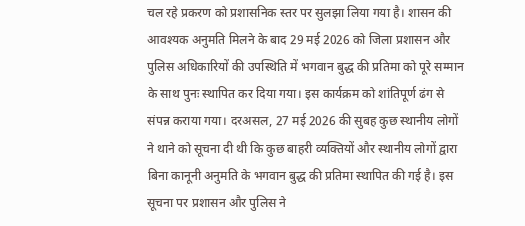चल रहे प्रकरण को प्रशासनिक स्तर पर सुलझा लिया गया है। शासन की आवश्यक अनुमति मिलने के बाद 29 मई 2026 को जिला प्रशासन और पुलिस अधिकारियों की उपस्थिति में भगवान बुद्ध की प्रतिमा को पूरे सम्मान के साथ पुनः स्थापित कर दिया गया। इस कार्यक्रम को शांतिपूर्ण ढंग से संपन्न कराया गया। दरअसल, 27 मई 2026 की सुबह कुछ स्थानीय लोगों ने थाने को सूचना दी थी कि कुछ बाहरी व्यक्तियों और स्थानीय लोगों द्वारा बिना कानूनी अनुमति के भगवान बुद्ध की प्रतिमा स्थापित की गई है। इस सूचना पर प्रशासन और पुलिस ने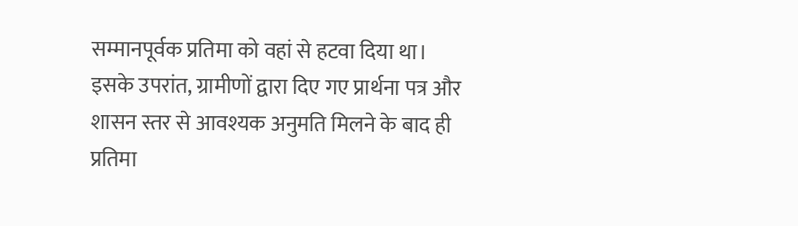सम्मानपूर्वक प्रतिमा को वहां से हटवा दिया था। इसके उपरांत, ग्रामीणों द्वारा दिए गए प्रार्थना पत्र और शासन स्तर से आवश्यक अनुमति मिलने के बाद ही प्रतिमा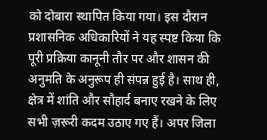को दोबारा स्थापित किया गया। इस दौरान प्रशासनिक अधिकारियों ने यह स्पष्ट किया कि पूरी प्रक्रिया कानूनी तौर पर और शासन की अनुमति के अनुरूप ही संपन्न हुई है। साथ ही, क्षेत्र में शांति और सौहार्द बनाए रखने के लिए सभी ज़रूरी कदम उठाए गए हैं। अपर जिला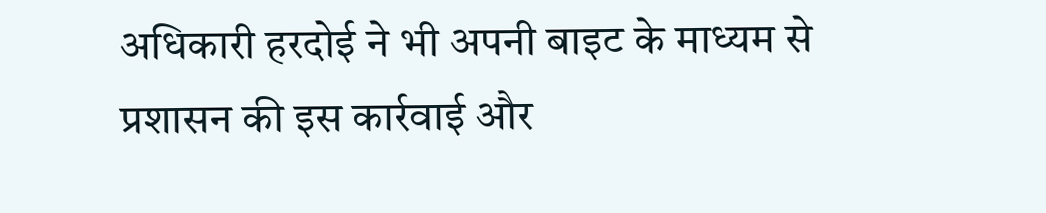अधिकारी हरदोई ने भी अपनी बाइट के माध्यम से प्रशासन की इस कार्रवाई और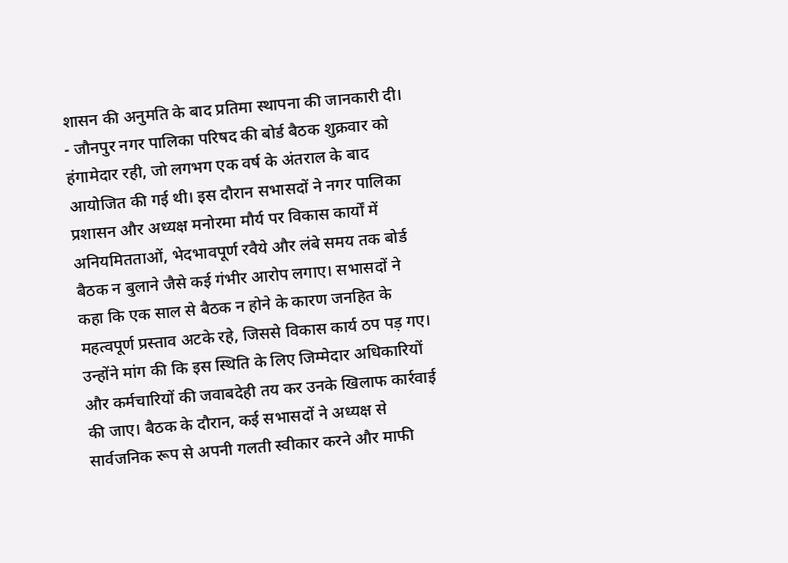शासन की अनुमति के बाद प्रतिमा स्थापना की जानकारी दी।
- जौनपुर नगर पालिका परिषद की बोर्ड बैठक शुक्रवार को हंगामेदार रही, जो लगभग एक वर्ष के अंतराल के बाद आयोजित की गई थी। इस दौरान सभासदों ने नगर पालिका प्रशासन और अध्यक्ष मनोरमा मौर्य पर विकास कार्यों में अनियमितताओं, भेदभावपूर्ण रवैये और लंबे समय तक बोर्ड बैठक न बुलाने जैसे कई गंभीर आरोप लगाए। सभासदों ने कहा कि एक साल से बैठक न होने के कारण जनहित के महत्वपूर्ण प्रस्ताव अटके रहे, जिससे विकास कार्य ठप पड़ गए। उन्होंने मांग की कि इस स्थिति के लिए जिम्मेदार अधिकारियों और कर्मचारियों की जवाबदेही तय कर उनके खिलाफ कार्रवाई की जाए। बैठक के दौरान, कई सभासदों ने अध्यक्ष से सार्वजनिक रूप से अपनी गलती स्वीकार करने और माफी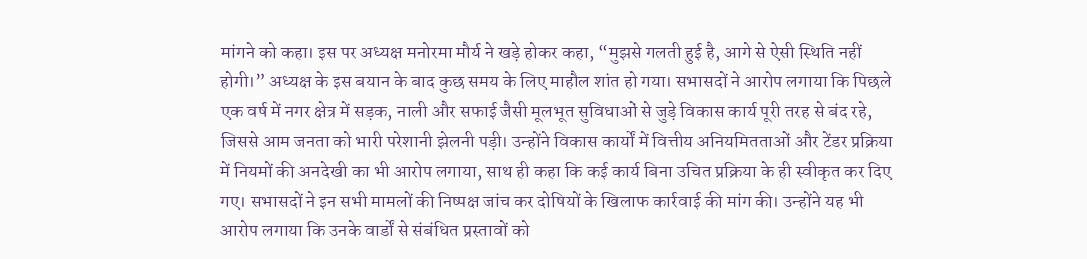मांगने को कहा। इस पर अध्यक्ष मनोरमा मौर्य ने खड़े होकर कहा, “मुझसे गलती हुई है, आगे से ऐसी स्थिति नहीं होगी।” अध्यक्ष के इस बयान के बाद कुछ समय के लिए माहौल शांत हो गया। सभासदों ने आरोप लगाया कि पिछले एक वर्ष में नगर क्षेत्र में सड़क, नाली और सफाई जैसी मूलभूत सुविधाओं से जुड़े विकास कार्य पूरी तरह से बंद रहे, जिससे आम जनता को भारी परेशानी झेलनी पड़ी। उन्होंने विकास कार्यों में वित्तीय अनियमितताओं और टेंडर प्रक्रिया में नियमों की अनदेखी का भी आरोप लगाया, साथ ही कहा कि कई कार्य बिना उचित प्रक्रिया के ही स्वीकृत कर दिए गए। सभासदों ने इन सभी मामलों की निष्पक्ष जांच कर दोषियों के खिलाफ कार्रवाई की मांग की। उन्होंने यह भी आरोप लगाया कि उनके वार्डों से संबंधित प्रस्तावों को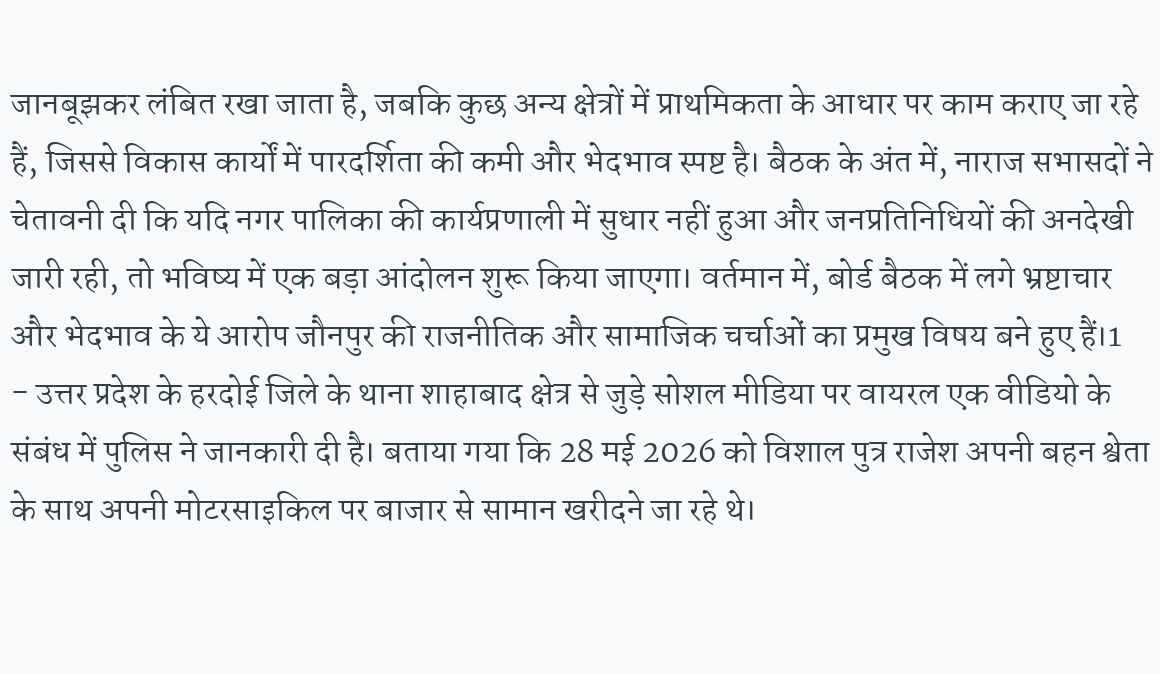जानबूझकर लंबित रखा जाता है, जबकि कुछ अन्य क्षेत्रों में प्राथमिकता के आधार पर काम कराए जा रहे हैं, जिससे विकास कार्यों में पारदर्शिता की कमी और भेदभाव स्पष्ट है। बैठक के अंत में, नाराज सभासदों ने चेतावनी दी कि यदि नगर पालिका की कार्यप्रणाली में सुधार नहीं हुआ और जनप्रतिनिधियों की अनदेखी जारी रही, तो भविष्य में एक बड़ा आंदोलन शुरू किया जाएगा। वर्तमान में, बोर्ड बैठक में लगे भ्रष्टाचार और भेदभाव के ये आरोप जौनपुर की राजनीतिक और सामाजिक चर्चाओं का प्रमुख विषय बने हुए हैं।1
- उत्तर प्रदेश के हरदोई जिले के थाना शाहाबाद क्षेत्र से जुड़े सोशल मीडिया पर वायरल एक वीडियो के संबंध में पुलिस ने जानकारी दी है। बताया गया कि 28 मई 2026 को विशाल पुत्र राजेश अपनी बहन श्वेता के साथ अपनी मोटरसाइकिल पर बाजार से सामान खरीदने जा रहे थे।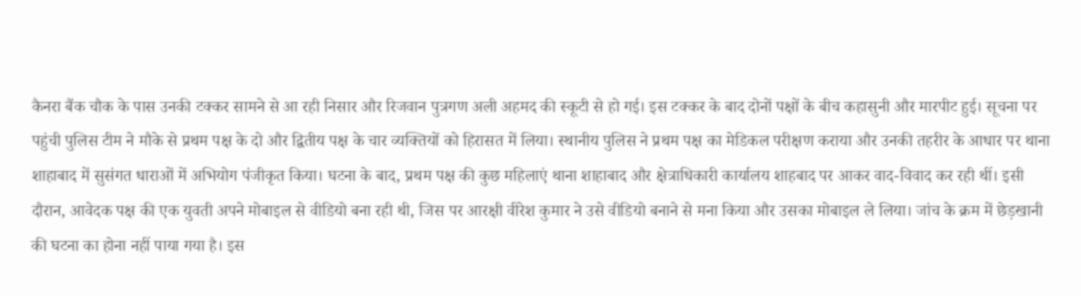कैनरा बैंक चौक के पास उनकी टक्कर सामने से आ रही निसार और रिजवान पुत्रगण अली अहमद की स्कूटी से हो गई। इस टक्कर के बाद दोनों पक्षों के बीच कहासुनी और मारपीट हुई। सूचना पर पहुंची पुलिस टीम ने मौके से प्रथम पक्ष के दो और द्वितीय पक्ष के चार व्यक्तियों को हिरासत में लिया। स्थानीय पुलिस ने प्रथम पक्ष का मेडिकल परीक्षण कराया और उनकी तहरीर के आधार पर थाना शाहाबाद में सुसंगत धाराओं में अभियोग पंजीकृत किया। घटना के बाद, प्रथम पक्ष की कुछ महिलाएं थाना शाहाबाद और क्षेत्राधिकारी कार्यालय शाहबाद पर आकर वाद-विवाद कर रही थीं। इसी दौरान, आवेदक पक्ष की एक युवती अपने मोबाइल से वीडियो बना रही थी, जिस पर आरक्षी वीरेश कुमार ने उसे वीडियो बनाने से मना किया और उसका मोबाइल ले लिया। जांच के क्रम में छेड़खानी की घटना का होना नहीं पाया गया है। इस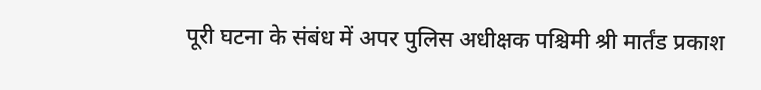पूरी घटना के संबंध में अपर पुलिस अधीक्षक पश्चिमी श्री मार्तंड प्रकाश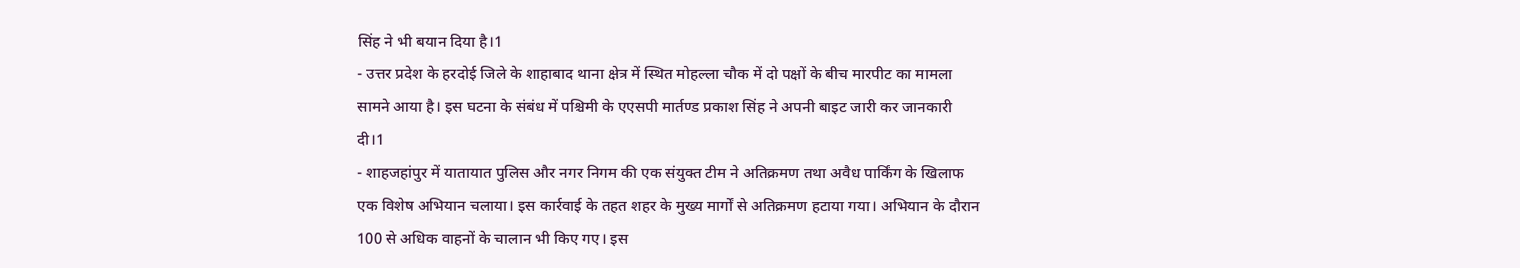सिंह ने भी बयान दिया है।1
- उत्तर प्रदेश के हरदोई जिले के शाहाबाद थाना क्षेत्र में स्थित मोहल्ला चौक में दो पक्षों के बीच मारपीट का मामला सामने आया है। इस घटना के संबंध में पश्चिमी के एएसपी मार्तण्ड प्रकाश सिंह ने अपनी बाइट जारी कर जानकारी दी।1
- शाहजहांपुर में यातायात पुलिस और नगर निगम की एक संयुक्त टीम ने अतिक्रमण तथा अवैध पार्किंग के खिलाफ एक विशेष अभियान चलाया। इस कार्रवाई के तहत शहर के मुख्य मार्गों से अतिक्रमण हटाया गया। अभियान के दौरान 100 से अधिक वाहनों के चालान भी किए गए। इस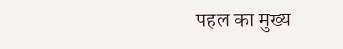पहल का मुख्य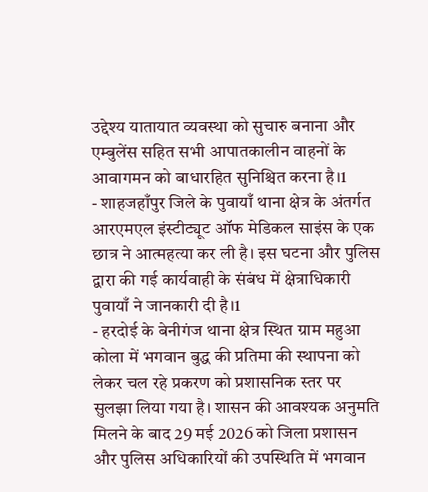उद्देश्य यातायात व्यवस्था को सुचारु बनाना और एम्बुलेंस सहित सभी आपातकालीन वाहनों के आवागमन को बाधारहित सुनिश्चित करना है।1
- शाहजहाँपुर जिले के पुवायाँ थाना क्षेत्र के अंतर्गत आरएमएल इंस्टीट्यूट ऑफ मेडिकल साइंस के एक छात्र ने आत्महत्या कर ली है। इस घटना और पुलिस द्वारा की गई कार्यवाही के संबंध में क्षेत्राधिकारी पुवायाँ ने जानकारी दी है।1
- हरदोई के बेनीगंज थाना क्षेत्र स्थित ग्राम महुआ कोला में भगवान बुद्ध की प्रतिमा की स्थापना को लेकर चल रहे प्रकरण को प्रशासनिक स्तर पर सुलझा लिया गया है। शासन की आवश्यक अनुमति मिलने के बाद 29 मई 2026 को जिला प्रशासन और पुलिस अधिकारियों की उपस्थिति में भगवान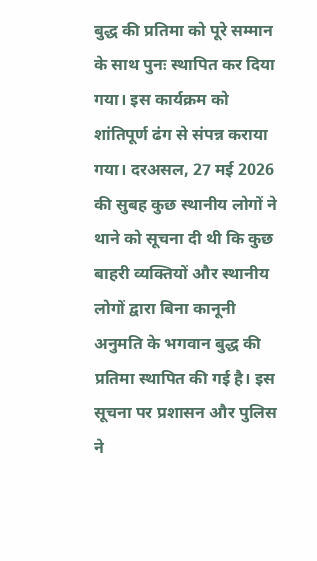बुद्ध की प्रतिमा को पूरे सम्मान के साथ पुनः स्थापित कर दिया गया। इस कार्यक्रम को शांतिपूर्ण ढंग से संपन्न कराया गया। दरअसल, 27 मई 2026 की सुबह कुछ स्थानीय लोगों ने थाने को सूचना दी थी कि कुछ बाहरी व्यक्तियों और स्थानीय लोगों द्वारा बिना कानूनी अनुमति के भगवान बुद्ध की प्रतिमा स्थापित की गई है। इस सूचना पर प्रशासन और पुलिस ने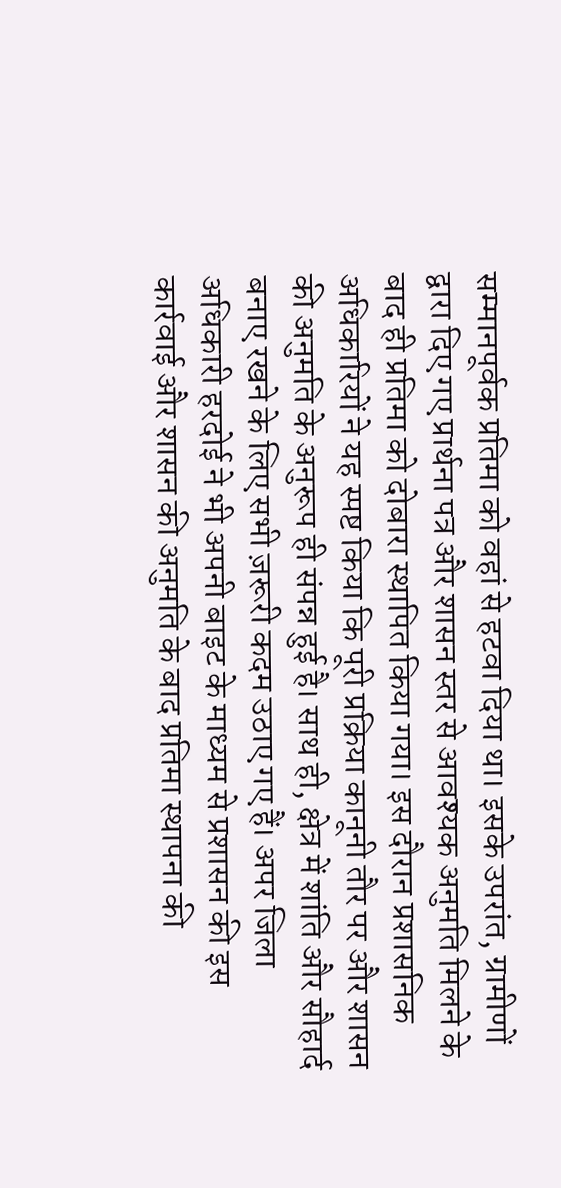सम्मानपूर्वक प्रतिमा को वहां से हटवा दिया था। इसके उपरांत, ग्रामीणों द्वारा दिए गए प्रार्थना पत्र और शासन स्तर से आवश्यक अनुमति मिलने के बाद ही प्रतिमा को दोबारा स्थापित किया गया। इस दौरान प्रशासनिक अधिकारियों ने यह स्पष्ट किया कि पूरी प्रक्रिया कानूनी तौर पर और शासन की अनुमति के अनुरूप ही संपन्न हुई है। साथ ही, क्षेत्र में शांति और सौहार्द बनाए रखने के लिए सभी ज़रूरी कदम उठाए गए हैं। अपर जिला अधिकारी हरदोई ने भी अपनी बाइट के माध्यम से प्रशासन की इस कार्रवाई और शासन की अनुमति के बाद प्रतिमा स्थापना की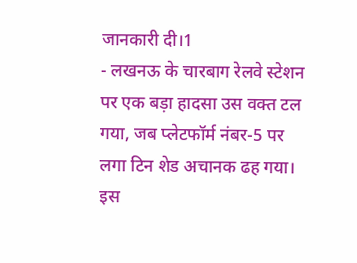जानकारी दी।1
- लखनऊ के चारबाग रेलवे स्टेशन पर एक बड़ा हादसा उस वक्त टल गया, जब प्लेटफॉर्म नंबर-5 पर लगा टिन शेड अचानक ढह गया। इस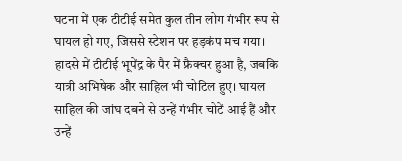घटना में एक टीटीई समेत कुल तीन लोग गंभीर रूप से घायल हो गए, जिससे स्टेशन पर हड़कंप मच गया। हादसे में टीटीई भूपेंद्र के पैर में फ्रैक्चर हुआ है, जबकि यात्री अभिषेक और साहिल भी चोटिल हुए। घायल साहिल की जांघ दबने से उन्हें गंभीर चोटें आई हैं और उन्हें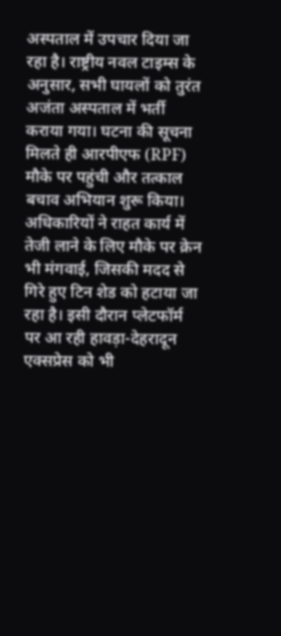अस्पताल में उपचार दिया जा रहा है। राष्ट्रीय नवल टाइम्स के अनुसार, सभी घायलों को तुरंत अजंता अस्पताल में भर्ती कराया गया। घटना की सूचना मिलते ही आरपीएफ (RPF) मौके पर पहुंची और तत्काल बचाव अभियान शुरू किया। अधिकारियों ने राहत कार्य में तेजी लाने के लिए मौके पर क्रेन भी मंगवाई, जिसकी मदद से गिरे हुए टिन शेड को हटाया जा रहा है। इसी दौरान प्लेटफॉर्म पर आ रही हावड़ा-देहरादून एक्सप्रेस को भी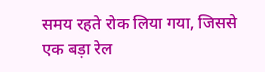समय रहते रोक लिया गया, जिससे एक बड़ा रेल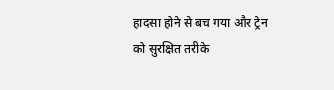हादसा होने से बच गया और ट्रेन को सुरक्षित तरीके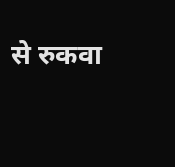से रुकवा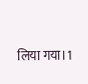लिया गया।1